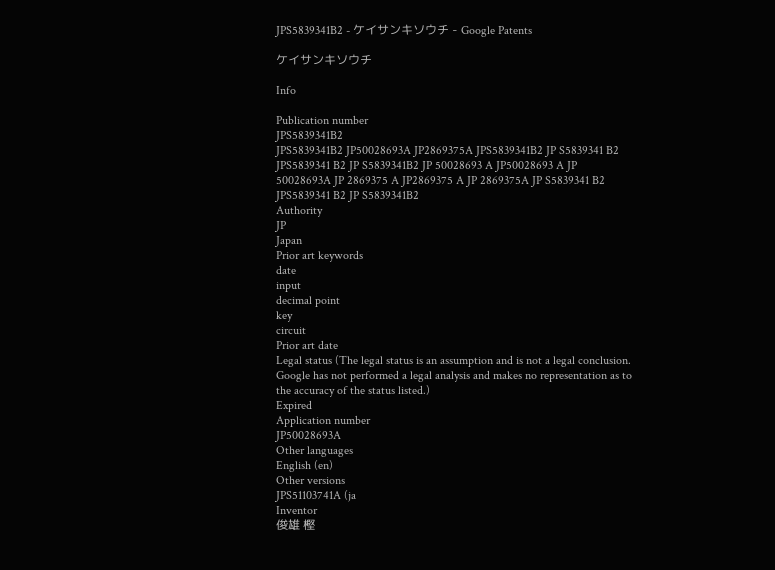JPS5839341B2 - ケイサンキソウチ - Google Patents

ケイサンキソウチ

Info

Publication number
JPS5839341B2
JPS5839341B2 JP50028693A JP2869375A JPS5839341B2 JP S5839341 B2 JPS5839341 B2 JP S5839341B2 JP 50028693 A JP50028693 A JP 50028693A JP 2869375 A JP2869375 A JP 2869375A JP S5839341 B2 JPS5839341 B2 JP S5839341B2
Authority
JP
Japan
Prior art keywords
date
input
decimal point
key
circuit
Prior art date
Legal status (The legal status is an assumption and is not a legal conclusion. Google has not performed a legal analysis and makes no representation as to the accuracy of the status listed.)
Expired
Application number
JP50028693A
Other languages
English (en)
Other versions
JPS51103741A (ja
Inventor
俊雄 樫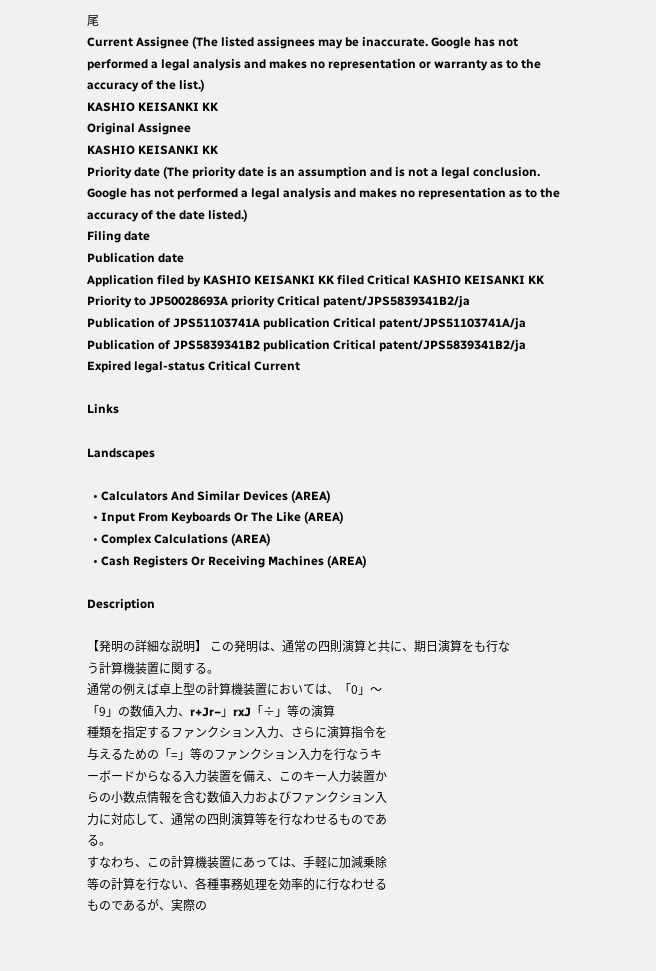尾
Current Assignee (The listed assignees may be inaccurate. Google has not performed a legal analysis and makes no representation or warranty as to the accuracy of the list.)
KASHIO KEISANKI KK
Original Assignee
KASHIO KEISANKI KK
Priority date (The priority date is an assumption and is not a legal conclusion. Google has not performed a legal analysis and makes no representation as to the accuracy of the date listed.)
Filing date
Publication date
Application filed by KASHIO KEISANKI KK filed Critical KASHIO KEISANKI KK
Priority to JP50028693A priority Critical patent/JPS5839341B2/ja
Publication of JPS51103741A publication Critical patent/JPS51103741A/ja
Publication of JPS5839341B2 publication Critical patent/JPS5839341B2/ja
Expired legal-status Critical Current

Links

Landscapes

  • Calculators And Similar Devices (AREA)
  • Input From Keyboards Or The Like (AREA)
  • Complex Calculations (AREA)
  • Cash Registers Or Receiving Machines (AREA)

Description

【発明の詳細な説明】 この発明は、通常の四則演算と共に、期日演算をも行な
う計算機装置に関する。
通常の例えば卓上型の計算機装置においては、「0」〜
「9」の数値入力、r+Jr−」rxJ「÷」等の演算
種類を指定するファンクション入力、さらに演算指令を
与えるための「=」等のファンクション入力を行なうキ
ーボードからなる入力装置を備え、このキー人力装置か
らの小数点情報を含む数値入力およびファンクション入
力に対応して、通常の四則演算等を行なわせるものであ
る。
すなわち、この計算機装置にあっては、手軽に加減乗除
等の計算を行ない、各種事務処理を効率的に行なわせる
ものであるが、実際の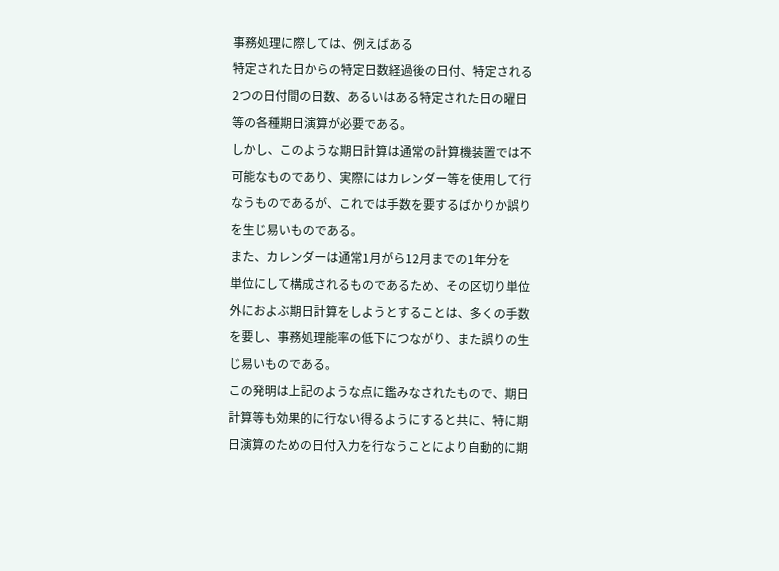事務処理に際しては、例えばある
特定された日からの特定日数経過後の日付、特定される
2つの日付間の日数、あるいはある特定された日の曜日
等の各種期日演算が必要である。
しかし、このような期日計算は通常の計算機装置では不
可能なものであり、実際にはカレンダー等を使用して行
なうものであるが、これでは手数を要するばかりか誤り
を生じ易いものである。
また、カレンダーは通常1月がら12月までの1年分を
単位にして構成されるものであるため、その区切り単位
外におよぶ期日計算をしようとすることは、多くの手数
を要し、事務処理能率の低下につながり、また誤りの生
じ易いものである。
この発明は上記のような点に鑑みなされたもので、期日
計算等も効果的に行ない得るようにすると共に、特に期
日演算のための日付入力を行なうことにより自動的に期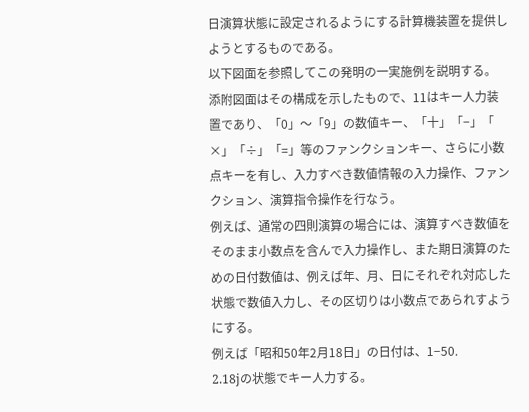日演算状態に設定されるようにする計算機装置を提供し
ようとするものである。
以下図面を参照してこの発明の一実施例を説明する。
添附図面はその構成を示したもので、11はキー人力装
置であり、「0」〜「9」の数値キー、「十」「−」「
×」「÷」「=」等のファンクションキー、さらに小数
点キーを有し、入力すべき数値情報の入力操作、ファン
クション、演算指令操作を行なう。
例えば、通常の四則演算の場合には、演算すべき数値を
そのまま小数点を含んで入力操作し、また期日演算のた
めの日付数値は、例えば年、月、日にそれぞれ対応した
状態で数値入力し、その区切りは小数点であられすよう
にする。
例えば「昭和50年2月18日」の日付は、1−50.
2.18jの状態でキー人力する。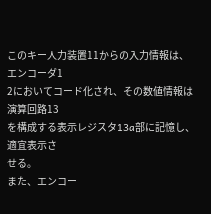このキー人力装置11からの入力情報は、エンコーダ1
2においてコード化され、その数値情報は演算回路13
を構成する表示レジスタ13a部に記憶し、適宜表示さ
せる。
また、エンコー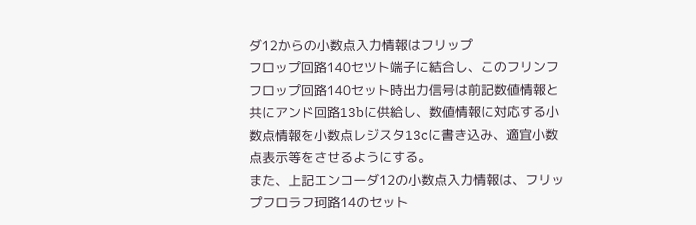ダ12からの小数点入力情報はフリップ
フロップ回路140セツト端子に結合し、このフリンフ
フロップ回路140セット時出力信号は前記数値情報と
共にアンド回路13bに供給し、数値情報に対応する小
数点情報を小数点レジスタ13cに書き込み、適宜小数
点表示等をさせるようにする。
また、上記エンコーダ12の小数点入力情報は、フリッ
プフロラフ珂路14のセット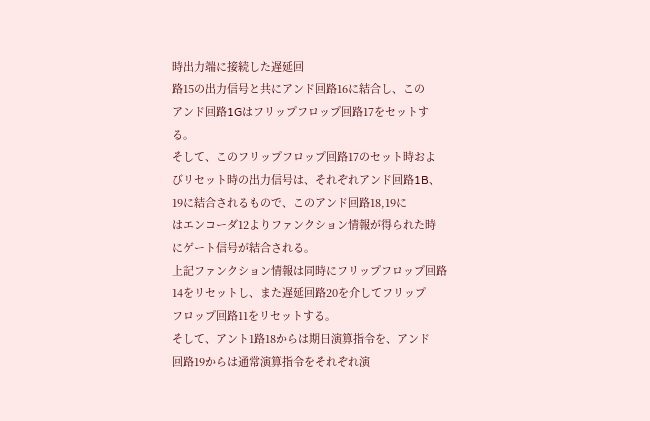時出力端に接続した遅延回
路15の出力信号と共にアンド回路16に結合し、この
アンド回路1Gはフリップフロップ回路17をセットす
る。
そして、このフリップフロップ回路17のセット時およ
びリセット時の出力信号は、それぞれアンド回路1B、
19に結合されるもので、このアンド回路18,19に
はエンコーダ12よりファンクション情報が得られた時
にゲート信号が結合される。
上記ファンクション情報は同時にフリップフロップ回路
14をリセットし、また遅延回路20を介してフリップ
フロップ回路11をリセットする。
そして、アント1路18からは期日演算指令を、アンド
回路19からは通常演算指令をそれぞれ演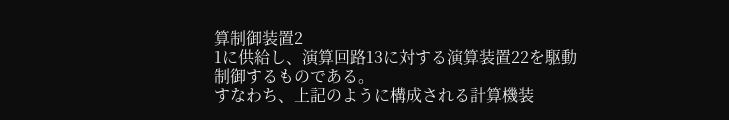算制御装置2
1に供給し、演算回路13に対する演算装置22を駆動
制御するものである。
すなわち、上記のように構成される計算機装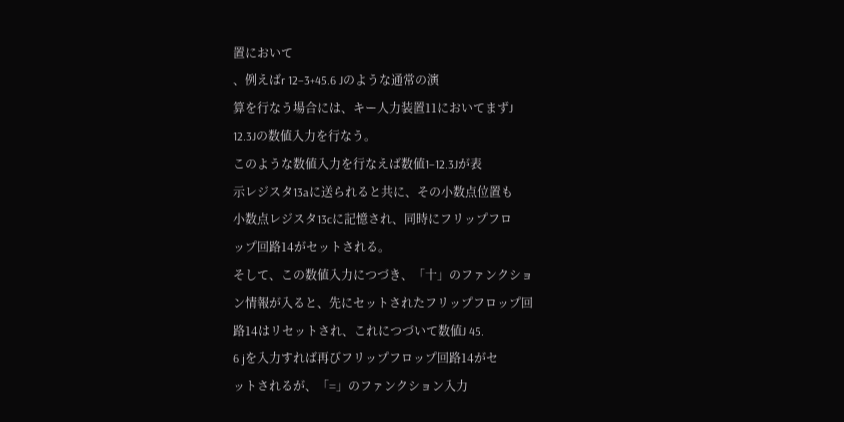置において
、例えばr 12−3+45.6 Jのような通常の演
算を行なう場合には、キー人力装置11においてまずJ
12.3Jの数値入力を行なう。
このような数値入力を行なえば数値1−12.3Jが表
示レジスタ13aに送られると共に、その小数点位置も
小数点レジスタ13cに記憶され、同時にフリップフロ
ップ回路14がセットされる。
そして、この数値入力につづき、「十」のファンクショ
ン情報が入ると、先にセットされたフリップフロップ回
路14はリセットされ、これにつづいて数値J 45.
6 jを入力すれば再びフリップフロップ回路14がセ
ットされるが、「=」のファンクション入力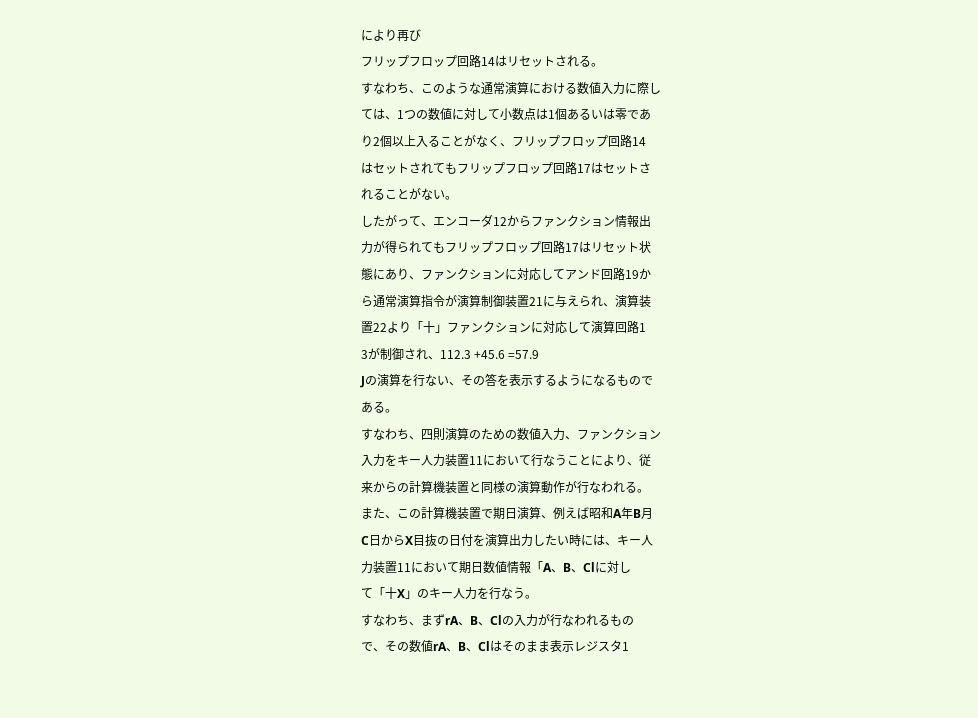により再び
フリップフロップ回路14はリセットされる。
すなわち、このような通常演算における数値入力に際し
ては、1つの数値に対して小数点は1個あるいは零であ
り2個以上入ることがなく、フリップフロップ回路14
はセットされてもフリップフロップ回路17はセットさ
れることがない。
したがって、エンコーダ12からファンクション情報出
力が得られてもフリップフロップ回路17はリセット状
態にあり、ファンクションに対応してアンド回路19か
ら通常演算指令が演算制御装置21に与えられ、演算装
置22より「十」ファンクションに対応して演算回路1
3が制御され、112.3 +45.6 =57.9
Jの演算を行ない、その答を表示するようになるもので
ある。
すなわち、四則演算のための数値入力、ファンクション
入力をキー人力装置11において行なうことにより、従
来からの計算機装置と同様の演算動作が行なわれる。
また、この計算機装置で期日演算、例えば昭和A年B月
C日からX目抜の日付を演算出力したい時には、キー人
力装置11において期日数値情報「A、B、Clに対し
て「十X」のキー人力を行なう。
すなわち、まずrA、B、Clの入力が行なわれるもの
で、その数値rA、B、Clはそのまま表示レジスタ1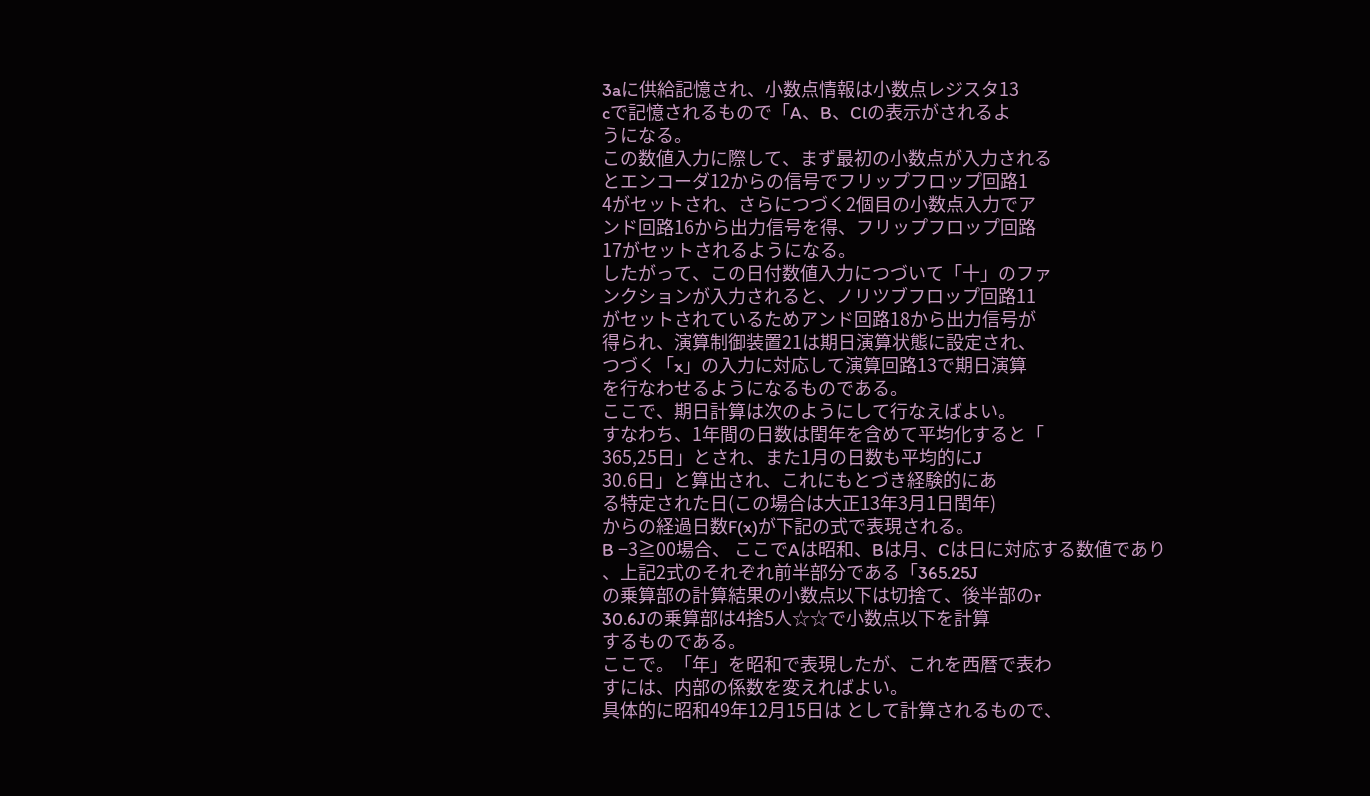3aに供給記憶され、小数点情報は小数点レジスタ13
cで記憶されるもので「A、B、Clの表示がされるよ
うになる。
この数値入力に際して、まず最初の小数点が入力される
とエンコーダ12からの信号でフリップフロップ回路1
4がセットされ、さらにつづく2個目の小数点入力でア
ンド回路16から出力信号を得、フリップフロップ回路
17がセットされるようになる。
したがって、この日付数値入力につづいて「十」のファ
ンクションが入力されると、ノリツブフロップ回路11
がセットされているためアンド回路18から出力信号が
得られ、演算制御装置21は期日演算状態に設定され、
つづく「x」の入力に対応して演算回路13で期日演算
を行なわせるようになるものである。
ここで、期日計算は次のようにして行なえばよい。
すなわち、1年間の日数は閏年を含めて平均化すると「
365,25日」とされ、また1月の日数も平均的にJ
30.6日」と算出され、これにもとづき経験的にあ
る特定された日(この場合は大正13年3月1日閏年)
からの経過日数F(x)が下記の式で表現される。
B −3≧00場合、 ここでAは昭和、Bは月、Cは日に対応する数値であり
、上記2式のそれぞれ前半部分である「365.25J
の乗算部の計算結果の小数点以下は切捨て、後半部のr
30.6Jの乗算部は4捨5人☆☆で小数点以下を計算
するものである。
ここで。「年」を昭和で表現したが、これを西暦で表わ
すには、内部の係数を変えればよい。
具体的に昭和49年12月15日は として計算されるもので、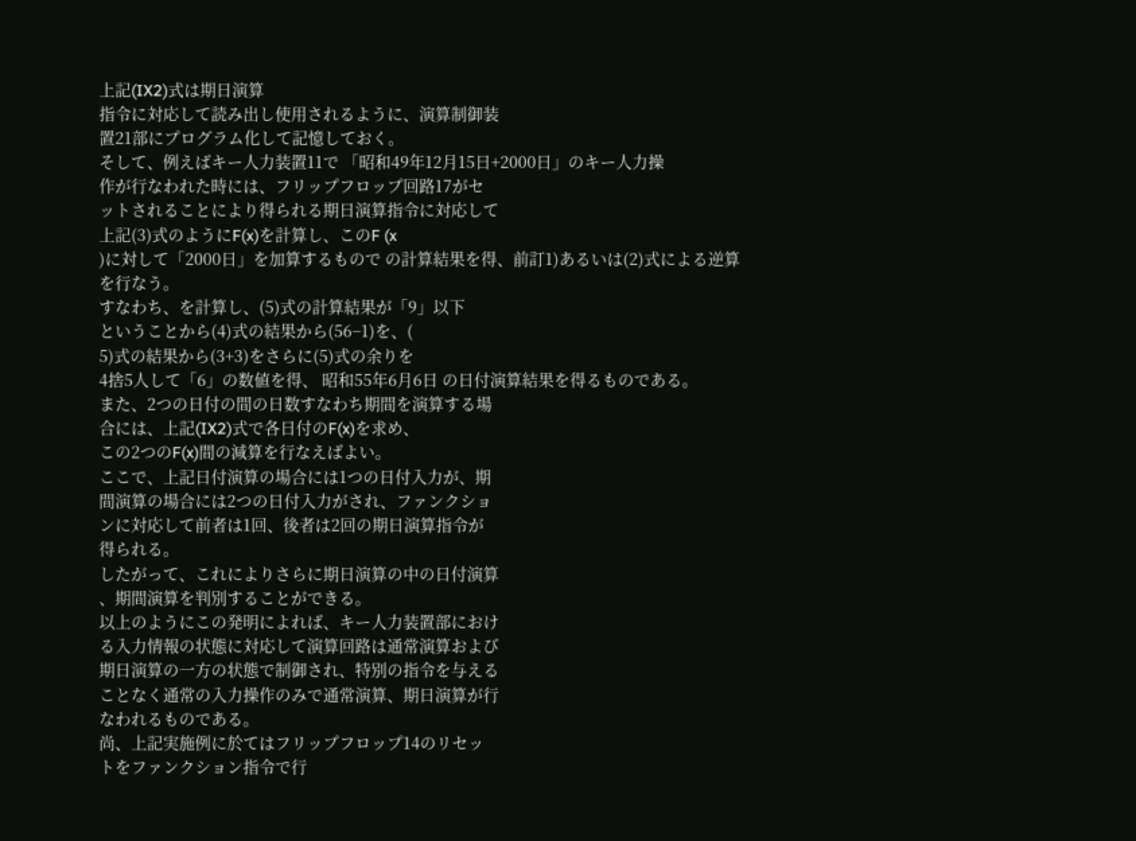上記(IX2)式は期日演算
指令に対応して読み出し使用されるように、演算制御装
置21部にプログラム化して記憶しておく。
そして、例えばキー人力装置11で 「昭和49年12月15日+2000日」のキー人力操
作が行なわれた時には、フリップフロップ回路17がセ
ットされることにより得られる期日演算指令に対応して
上記(3)式のようにF(x)を計算し、このF (x
)に対して「2000日」を加算するもので の計算結果を得、前訂1)あるいは(2)式による逆算
を行なう。
すなわち、を計算し、(5)式の計算結果が「9」以下
ということから(4)式の結果から(56−1)を、(
5)式の結果から(3+3)をさらに(5)式の余りを
4捨5人して「6」の数値を得、 昭和55年6月6日 の日付演算結果を得るものである。
また、2つの日付の間の日数すなわち期間を演算する場
合には、上記(IX2)式で各日付のF(x)を求め、
この2つのF(x)間の減算を行なえばよい。
ここで、上記日付演算の場合には1つの日付入力が、期
間演算の場合には2つの日付入力がされ、ファンクショ
ンに対応して前者は1回、後者は2回の期日演算指令が
得られる。
したがって、これによりさらに期日演算の中の日付演算
、期間演算を判別することができる。
以上のようにこの発明によれば、キー人力装置部におけ
る入力情報の状態に対応して演算回路は通常演算および
期日演算の一方の状態で制御され、特別の指令を与える
ことなく通常の入力操作のみで通常演算、期日演算が行
なわれるものである。
尚、上記実施例に於てはフリップフロップ14のリセッ
トをファンクション指令で行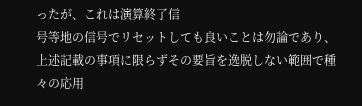ったが、これは演算終了信
号等地の信号でリセットしても良いことは勿論であり、
上述記載の事項に限らずその要旨を逸脱しない範囲で種
々の応用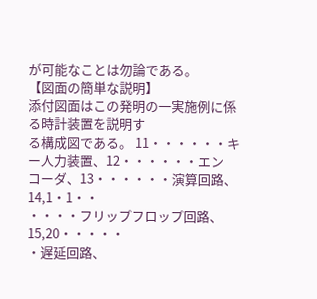が可能なことは勿論である。
【図面の簡単な説明】
添付図面はこの発明の一実施例に係る時計装置を説明す
る構成図である。 11・・・・・・キー人力装置、12・・・・・・エン
コーダ、13・・・・・・演算回路、14,1・1・・
・・・・フリップフロップ回路、15,20・・・・・
・遅延回路、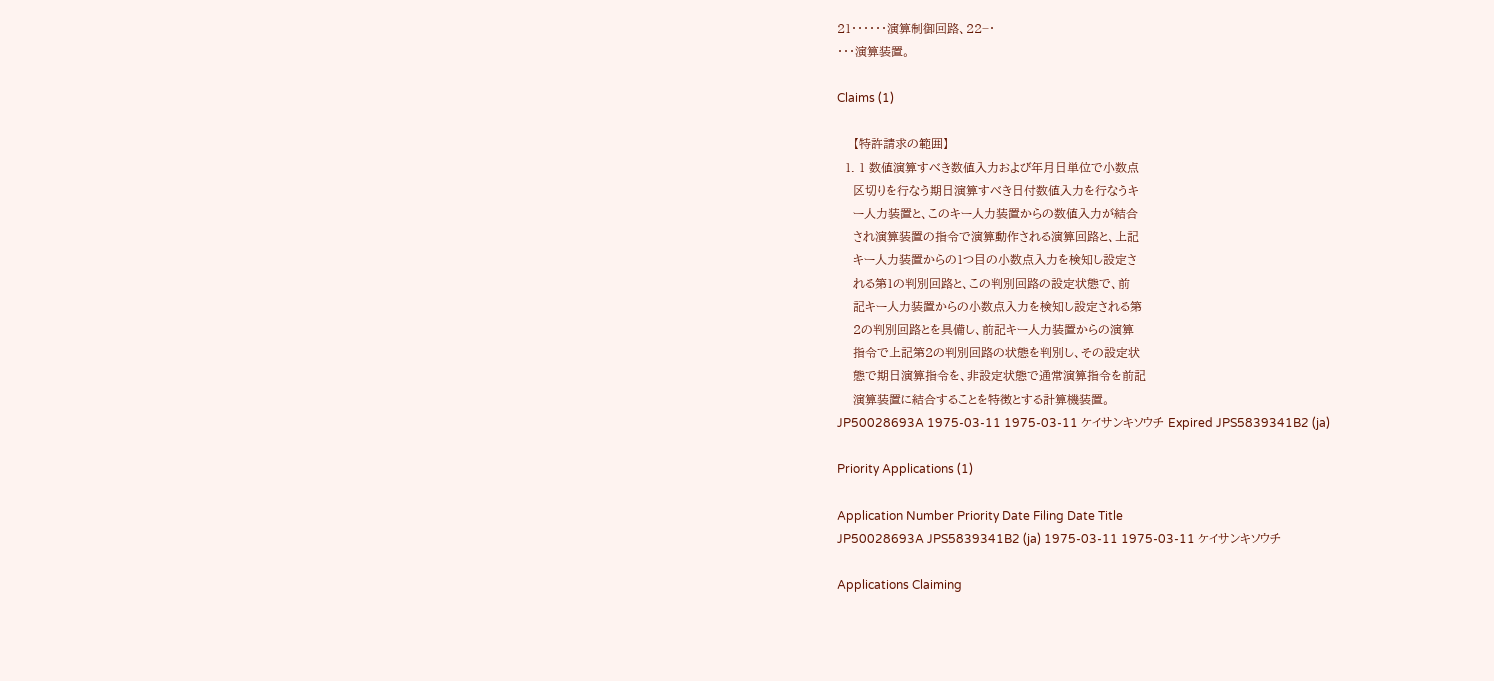21・・・・・・演算制御回路、22−・
・・・演算装置。

Claims (1)

    【特許請求の範囲】
  1. 1 数値演算すべき数値入力および年月日単位で小数点
    区切りを行なう期日演算すべき日付数値入力を行なうキ
    ー人力装置と、このキー人力装置からの数値入力が結合
    され演算装置の指令で演算動作される演算回路と、上記
    キー人力装置からの1つ目の小数点入力を検知し設定さ
    れる第1の判別回路と、この判別回路の設定状態で、前
    記キー人力装置からの小数点入力を検知し設定される第
    2の判別回路とを具備し、前記キー人力装置からの演算
    指令で上記第2の判別回路の状態を判別し、その設定状
    態で期日演算指令を、非設定状態で通常演算指令を前記
    演算装置に結合することを特徴とする計算機装置。
JP50028693A 1975-03-11 1975-03-11 ケイサンキソウチ Expired JPS5839341B2 (ja)

Priority Applications (1)

Application Number Priority Date Filing Date Title
JP50028693A JPS5839341B2 (ja) 1975-03-11 1975-03-11 ケイサンキソウチ

Applications Claiming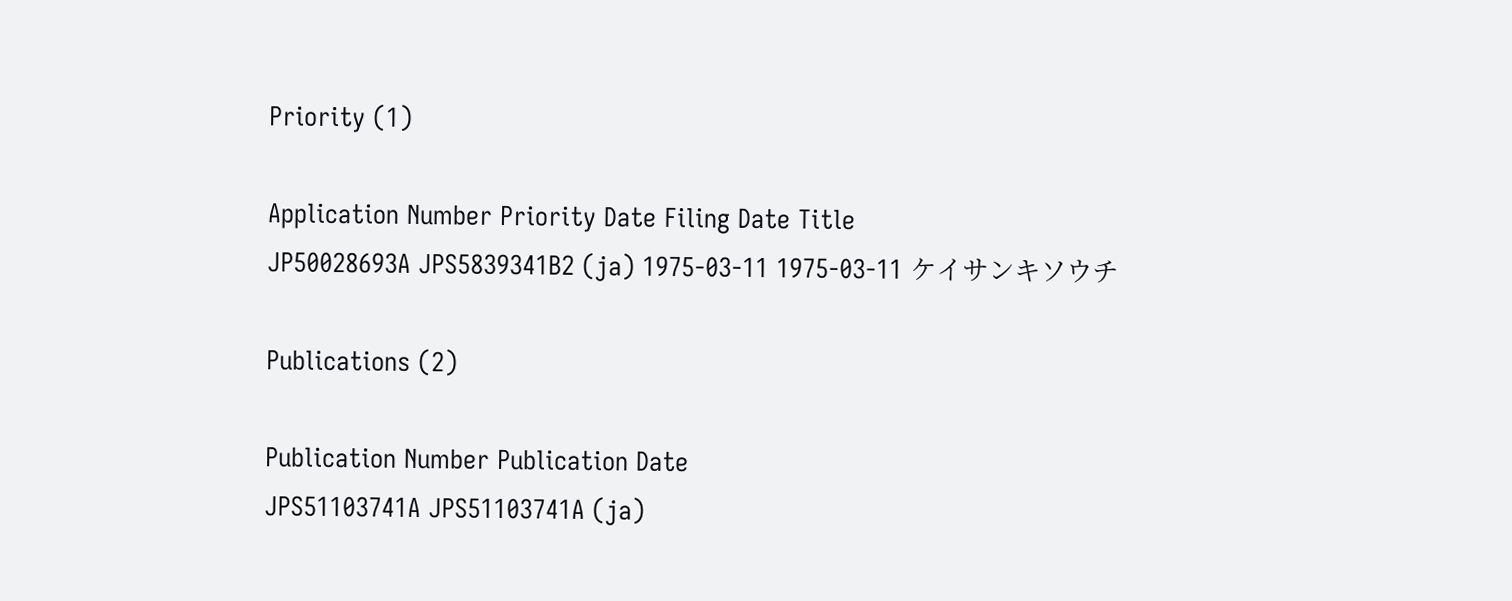Priority (1)

Application Number Priority Date Filing Date Title
JP50028693A JPS5839341B2 (ja) 1975-03-11 1975-03-11 ケイサンキソウチ

Publications (2)

Publication Number Publication Date
JPS51103741A JPS51103741A (ja)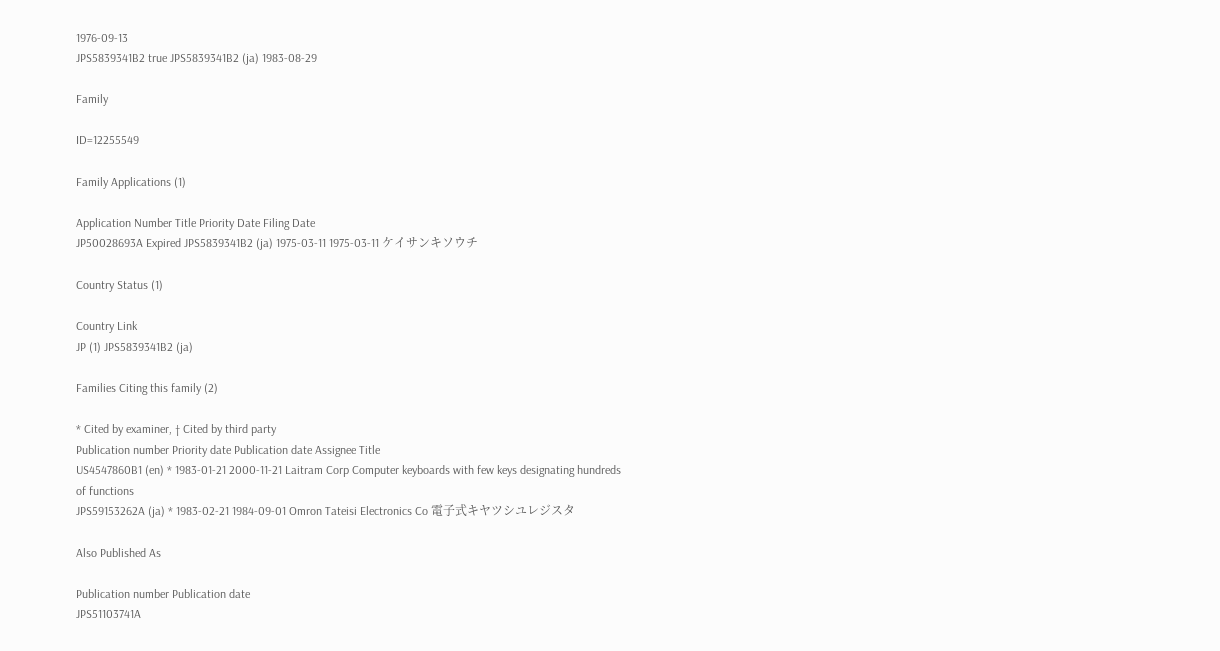1976-09-13
JPS5839341B2 true JPS5839341B2 (ja) 1983-08-29

Family

ID=12255549

Family Applications (1)

Application Number Title Priority Date Filing Date
JP50028693A Expired JPS5839341B2 (ja) 1975-03-11 1975-03-11 ケイサンキソウチ

Country Status (1)

Country Link
JP (1) JPS5839341B2 (ja)

Families Citing this family (2)

* Cited by examiner, † Cited by third party
Publication number Priority date Publication date Assignee Title
US4547860B1 (en) * 1983-01-21 2000-11-21 Laitram Corp Computer keyboards with few keys designating hundreds of functions
JPS59153262A (ja) * 1983-02-21 1984-09-01 Omron Tateisi Electronics Co 電子式キヤツシユレジスタ

Also Published As

Publication number Publication date
JPS51103741A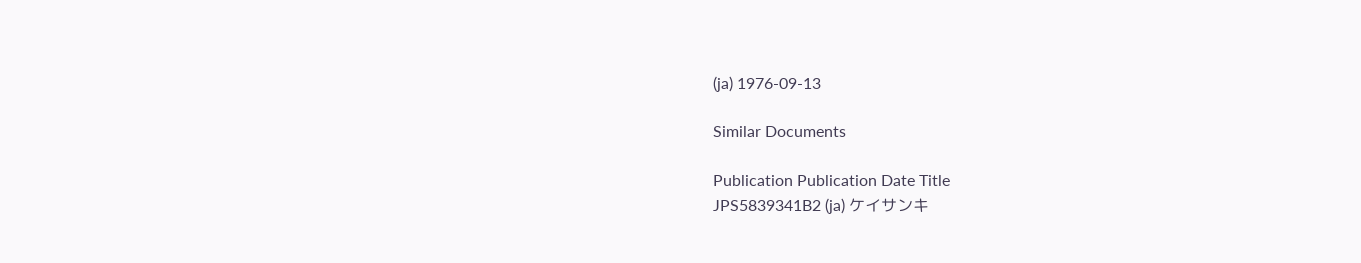(ja) 1976-09-13

Similar Documents

Publication Publication Date Title
JPS5839341B2 (ja) ケイサンキ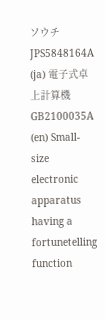ソウチ
JPS5848164A (ja) 電子式卓上計算機
GB2100035A (en) Small-size electronic apparatus having a fortunetelling function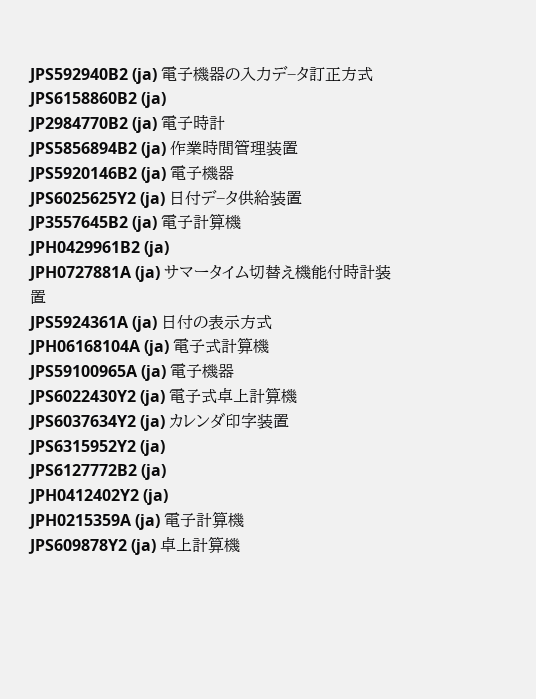JPS592940B2 (ja) 電子機器の入力デ−タ訂正方式
JPS6158860B2 (ja)
JP2984770B2 (ja) 電子時計
JPS5856894B2 (ja) 作業時間管理装置
JPS5920146B2 (ja) 電子機器
JPS6025625Y2 (ja) 日付デ−タ供給装置
JP3557645B2 (ja) 電子計算機
JPH0429961B2 (ja)
JPH0727881A (ja) サマータイム切替え機能付時計装置
JPS5924361A (ja) 日付の表示方式
JPH06168104A (ja) 電子式計算機
JPS59100965A (ja) 電子機器
JPS6022430Y2 (ja) 電子式卓上計算機
JPS6037634Y2 (ja) カレンダ印字装置
JPS6315952Y2 (ja)
JPS6127772B2 (ja)
JPH0412402Y2 (ja)
JPH0215359A (ja) 電子計算機
JPS609878Y2 (ja) 卓上計算機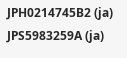JPH0214745B2 (ja)
JPS5983259A (ja)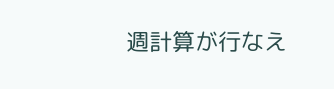週計算が行なえ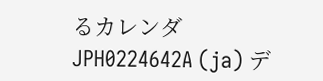るカレンダ
JPH0224642A (ja) デ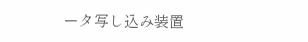ータ写し込み装置